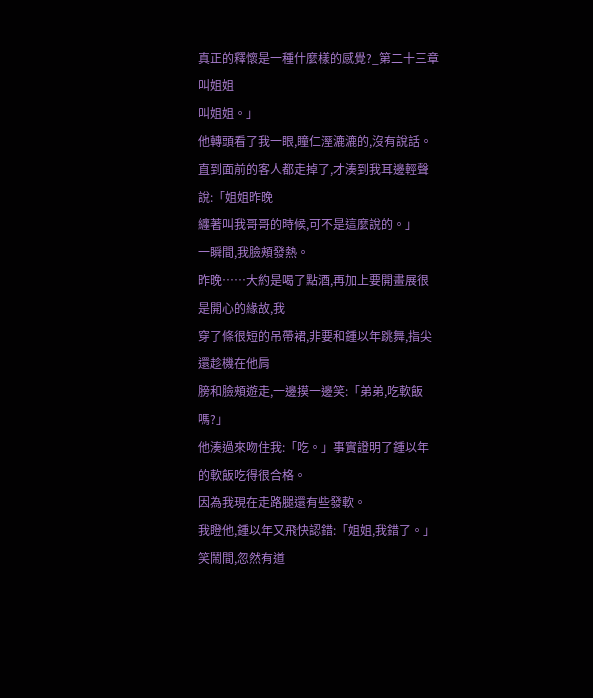真正的釋懷是一種什麼樣的感覺?_第二十三章 叫姐姐
叫姐姐。」
他轉頭看了我一眼,瞳仁溼漉漉的,沒有說話。
直到面前的客人都走掉了,才湊到我耳邊輕聲說:「姐姐昨晚
纏著叫我哥哥的時候,可不是這麼說的。」
一瞬間,我臉頰發熱。
昨晚……大約是喝了點酒,再加上要開畫展很是開心的緣故,我
穿了條很短的吊帶裙,非要和鍾以年跳舞,指尖還趁機在他肩
膀和臉頰遊走,一邊摸一邊笑:「弟弟,吃軟飯嗎?」
他湊過來吻住我:「吃。」事實證明了鍾以年的軟飯吃得很合格。
因為我現在走路腿還有些發軟。
我瞪他,鍾以年又飛快認錯:「姐姐,我錯了。」
笑鬧間,忽然有道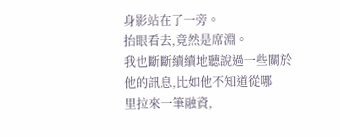身影站在了一旁。
抬眼看去,竟然是席淵。
我也斷斷續續地聽說過一些關於他的訊息,比如他不知道從哪
里拉來一筆融資,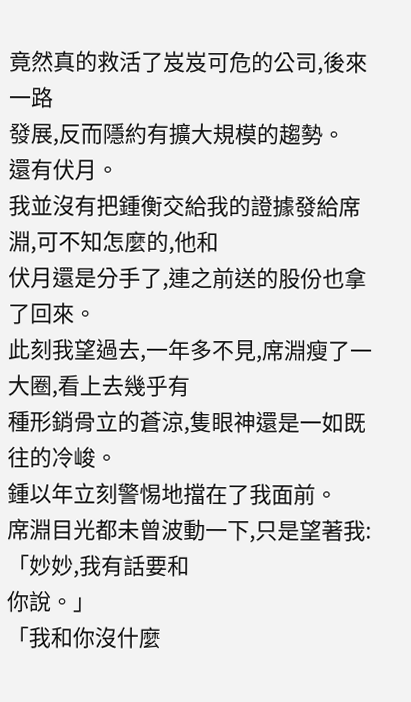竟然真的救活了岌岌可危的公司,後來一路
發展,反而隱約有擴大規模的趨勢。
還有伏月。
我並沒有把鍾衡交給我的證據發給席淵,可不知怎麼的,他和
伏月還是分手了,連之前送的股份也拿了回來。
此刻我望過去,一年多不見,席淵瘦了一大圈,看上去幾乎有
種形銷骨立的蒼涼,隻眼神還是一如既往的冷峻。
鍾以年立刻警惕地擋在了我面前。
席淵目光都未曾波動一下,只是望著我:「妙妙,我有話要和
你說。」
「我和你沒什麼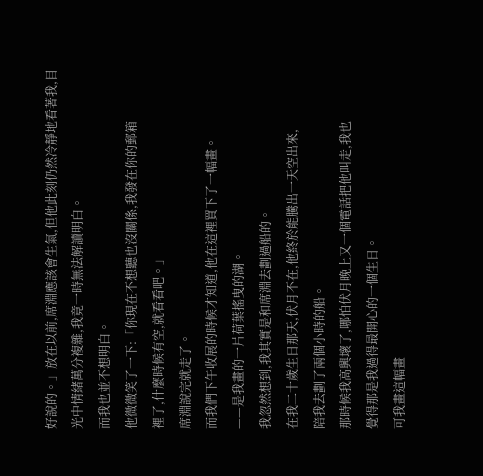好說的。」放在以前,席淵應該會生氣,但他此刻仍然冷靜地看著我,目
光中情緒萬分複雜,我竟一時無法解讀明白。
而我也並不想明白。
他微微笑了一下:「你現在不想聽也沒關係,我發在你的郵箱
裡了,什麼時候有空,就看看吧。」
席淵說完就走了。
而我們下午收展的時候才知道,他在這裡買下了一幅畫。
——是我畫的一片荷葉搖曳的湖。
我忽然想到,我其實是和席淵去劃過船的。
在我二十歲生日那天,伏月不在,他終於能騰出一天空出來,
陪我去劃了兩個小時的船。
那時候我高興壞了,哪怕伏月晚上又一個電話把他叫走,我也
覺得那是我過得最開心的一個生日。
可我畫這幅畫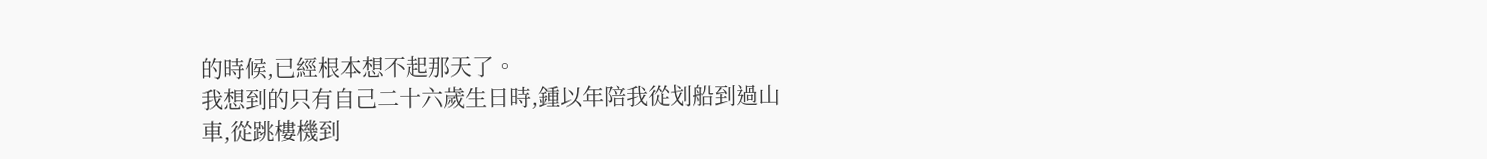的時候,已經根本想不起那天了。
我想到的只有自己二十六歲生日時,鍾以年陪我從划船到過山
車,從跳樓機到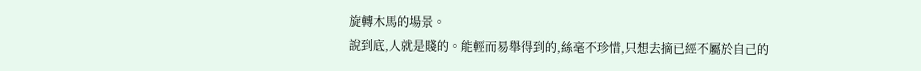旋轉木馬的場景。
說到底,人就是賤的。能輕而易舉得到的,絲毫不珍惜,只想去摘已經不屬於自己的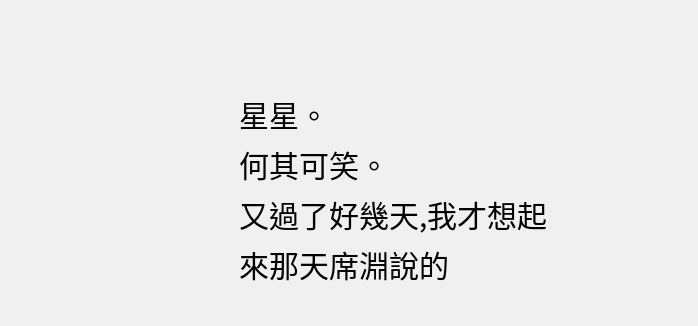星星。
何其可笑。
又過了好幾天,我才想起來那天席淵說的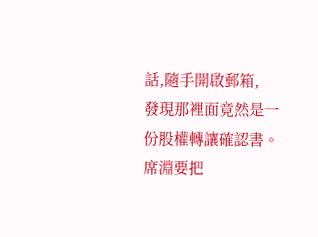話,隨手開啟郵箱,
發現那裡面竟然是一份股權轉讓確認書。
席淵要把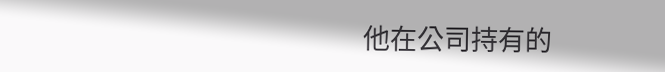他在公司持有的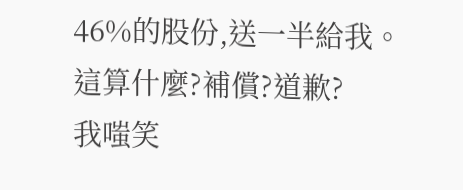46%的股份,送一半給我。
這算什麼?補償?道歉?
我嗤笑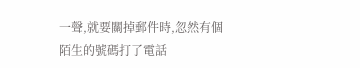一聲,就要關掉郵件時,忽然有個陌生的號碼打了電話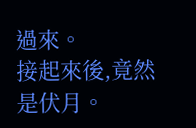過來。
接起來後,竟然是伏月。